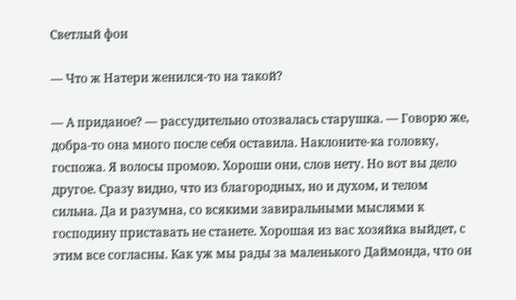Светлый фон

— Что ж Натери женился-то на такой?

— А приданое? — рассудительно отозвалась старушка. — Говорю же, добра-то она много после себя оставила. Наклоните-ка головку, госпожа. Я волосы промою. Хороши они, слов нету. Но вот вы дело другое. Сразу видно, что из благородных, но и духом, и телом сильна. Да и разумна, со всякими завиральными мыслями к господину приставать не станете. Хорошая из вас хозяйка выйдет, с этим все согласны. Как уж мы рады за маленького Даймонда, что он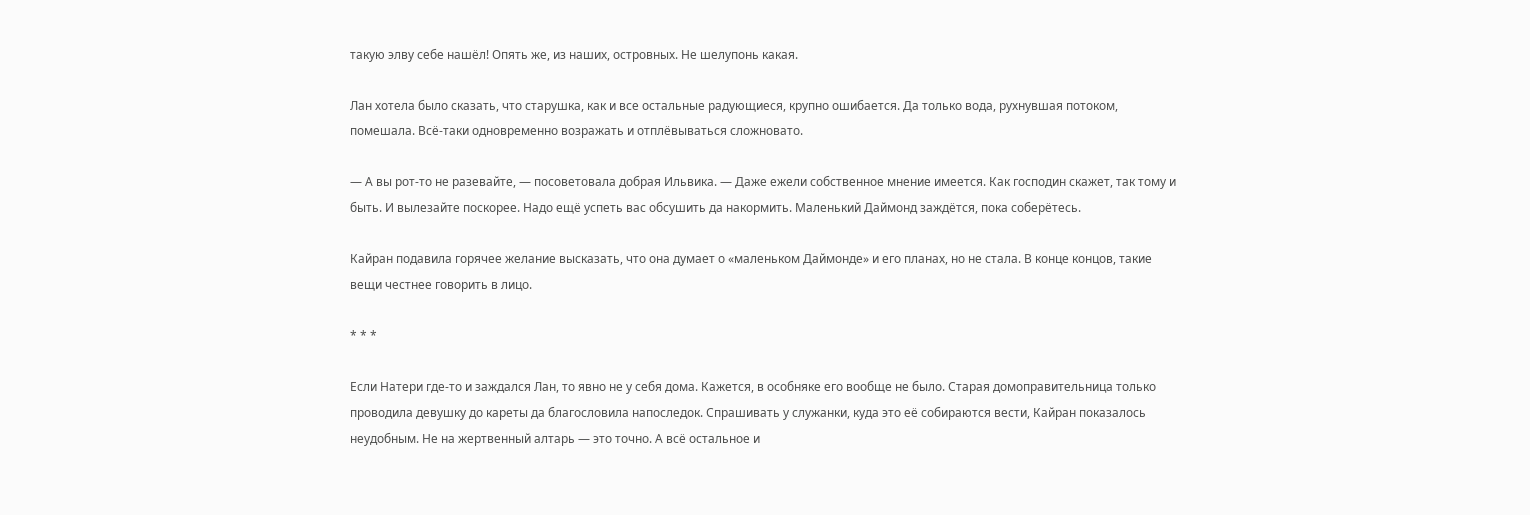такую элву себе нашёл! Опять же, из наших, островных. Не шелупонь какая.

Лан хотела было сказать, что старушка, как и все остальные радующиеся, крупно ошибается. Да только вода, рухнувшая потоком, помешала. Всё-таки одновременно возражать и отплёвываться сложновато.

— А вы рот-то не разевайте, — посоветовала добрая Ильвика. — Даже ежели собственное мнение имеется. Как господин скажет, так тому и быть. И вылезайте поскорее. Надо ещё успеть вас обсушить да накормить. Маленький Даймонд заждётся, пока соберётесь.

Кайран подавила горячее желание высказать, что она думает о «маленьком Даймонде» и его планах, но не стала. В конце концов, такие вещи честнее говорить в лицо.

* * *

Если Натери где-то и заждался Лан, то явно не у себя дома. Кажется, в особняке его вообще не было. Старая домоправительница только проводила девушку до кареты да благословила напоследок. Спрашивать у служанки, куда это её собираются вести, Кайран показалось неудобным. Не на жертвенный алтарь — это точно. А всё остальное и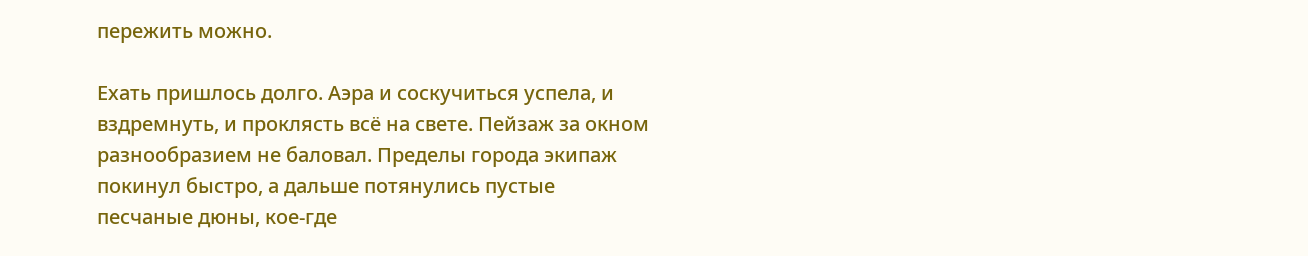пережить можно.

Ехать пришлось долго. Аэра и соскучиться успела, и вздремнуть, и проклясть всё на свете. Пейзаж за окном разнообразием не баловал. Пределы города экипаж покинул быстро, а дальше потянулись пустые песчаные дюны, кое-где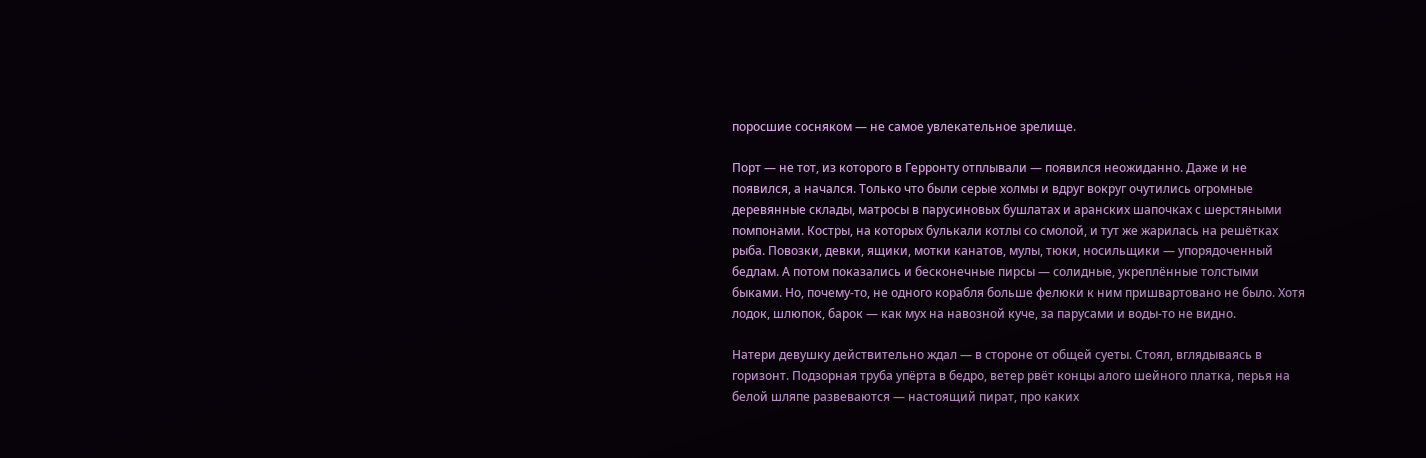поросшие сосняком — не самое увлекательное зрелище.

Порт — не тот, из которого в Герронту отплывали — появился неожиданно. Даже и не появился, а начался. Только что были серые холмы и вдруг вокруг очутились огромные деревянные склады, матросы в парусиновых бушлатах и аранских шапочках с шерстяными помпонами. Костры, на которых булькали котлы со смолой, и тут же жарилась на решётках рыба. Повозки, девки, ящики, мотки канатов, мулы, тюки, носильщики — упорядоченный бедлам. А потом показались и бесконечные пирсы — солидные, укреплённые толстыми быками. Но, почему-то, не одного корабля больше фелюки к ним пришвартовано не было. Хотя лодок, шлюпок, барок — как мух на навозной куче, за парусами и воды-то не видно.

Натери девушку действительно ждал — в стороне от общей суеты. Стоял, вглядываясь в горизонт. Подзорная труба упёрта в бедро, ветер рвёт концы алого шейного платка, перья на белой шляпе развеваются — настоящий пират, про каких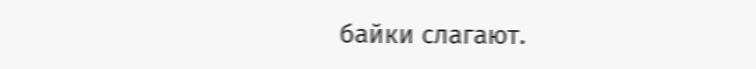байки слагают.